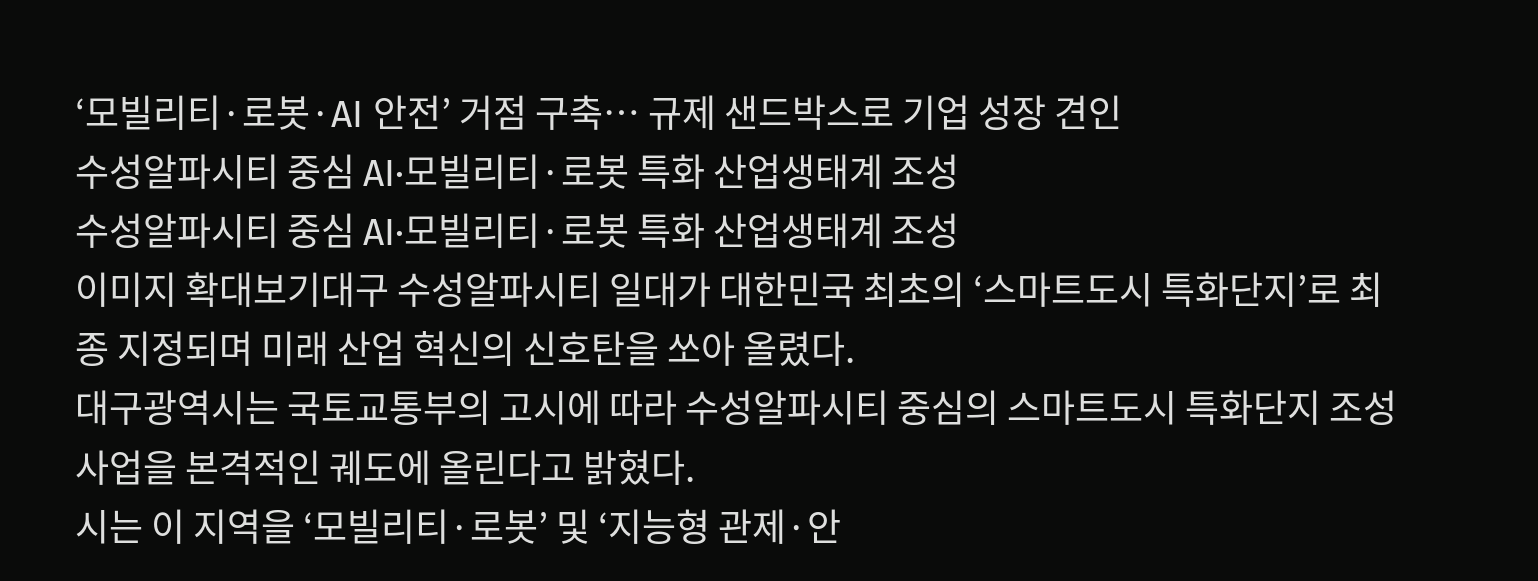‘모빌리티·로봇·AI 안전’ 거점 구축… 규제 샌드박스로 기업 성장 견인
수성알파시티 중심 AI·모빌리티·로봇 특화 산업생태계 조성
수성알파시티 중심 AI·모빌리티·로봇 특화 산업생태계 조성
이미지 확대보기대구 수성알파시티 일대가 대한민국 최초의 ‘스마트도시 특화단지’로 최종 지정되며 미래 산업 혁신의 신호탄을 쏘아 올렸다.
대구광역시는 국토교통부의 고시에 따라 수성알파시티 중심의 스마트도시 특화단지 조성 사업을 본격적인 궤도에 올린다고 밝혔다.
시는 이 지역을 ‘모빌리티·로봇’ 및 ‘지능형 관제·안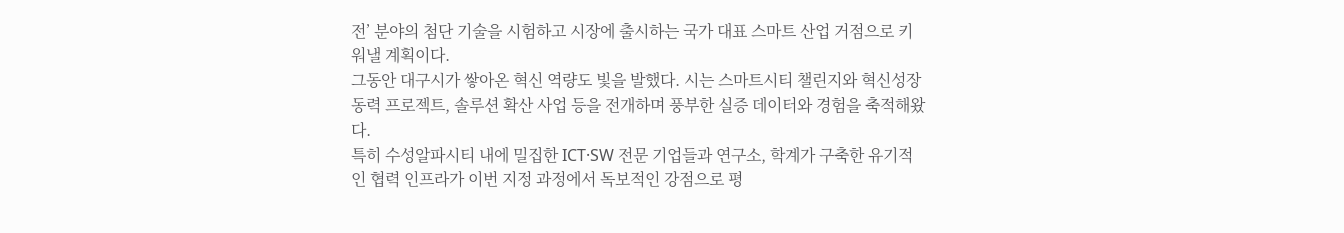전’ 분야의 첨단 기술을 시험하고 시장에 출시하는 국가 대표 스마트 산업 거점으로 키워낼 계획이다.
그동안 대구시가 쌓아온 혁신 역량도 빛을 발했다. 시는 스마트시티 챌린지와 혁신성장동력 프로젝트, 솔루션 확산 사업 등을 전개하며 풍부한 실증 데이터와 경험을 축적해왔다.
특히 수성알파시티 내에 밀집한 ICT·SW 전문 기업들과 연구소, 학계가 구축한 유기적인 협력 인프라가 이번 지정 과정에서 독보적인 강점으로 평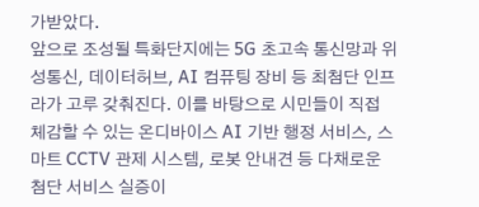가받았다.
앞으로 조성될 특화단지에는 5G 초고속 통신망과 위성통신, 데이터허브, AI 컴퓨팅 장비 등 최첨단 인프라가 고루 갖춰진다. 이를 바탕으로 시민들이 직접 체감할 수 있는 온디바이스 AI 기반 행정 서비스, 스마트 CCTV 관제 시스템, 로봇 안내견 등 다채로운 첨단 서비스 실증이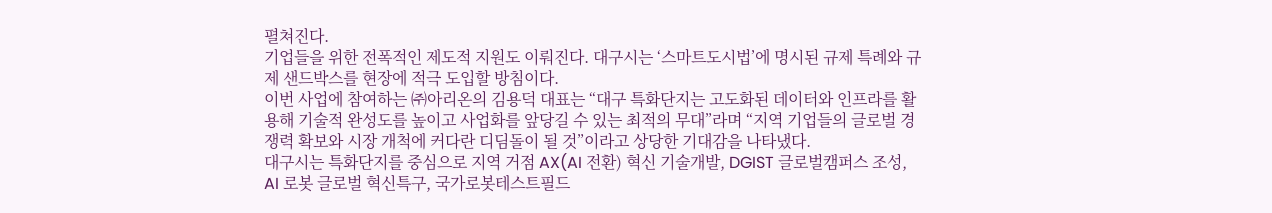펼쳐진다.
기업들을 위한 전폭적인 제도적 지원도 이뤄진다. 대구시는 ‘스마트도시법’에 명시된 규제 특례와 규제 샌드박스를 현장에 적극 도입할 방침이다.
이번 사업에 참여하는 ㈜아리온의 김용덕 대표는 “대구 특화단지는 고도화된 데이터와 인프라를 활용해 기술적 완성도를 높이고 사업화를 앞당길 수 있는 최적의 무대”라며 “지역 기업들의 글로벌 경쟁력 확보와 시장 개척에 커다란 디딤돌이 될 것”이라고 상당한 기대감을 나타냈다.
대구시는 특화단지를 중심으로 지역 거점 AX(AI 전환) 혁신 기술개발, DGIST 글로벌캠퍼스 조성, AI 로봇 글로벌 혁신특구, 국가로봇테스트필드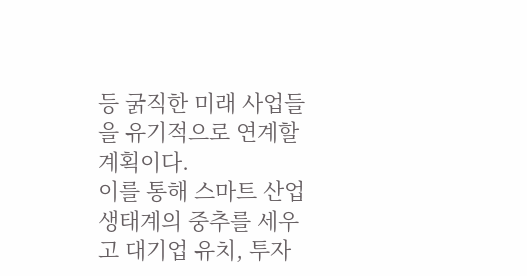등 굵직한 미래 사업들을 유기적으로 연계할 계획이다.
이를 통해 스마트 산업 생태계의 중추를 세우고 대기업 유치, 투자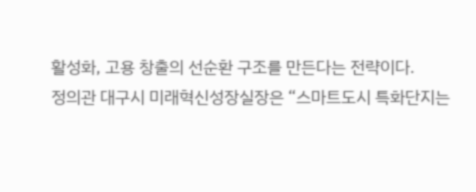활성화, 고용 창출의 선순환 구조를 만든다는 전략이다.
정의관 대구시 미래혁신성장실장은 “스마트도시 특화단지는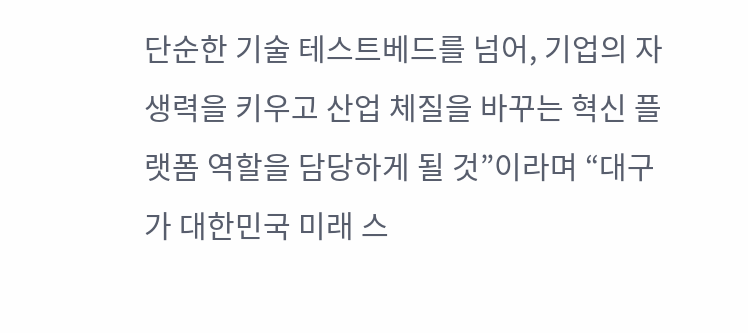단순한 기술 테스트베드를 넘어, 기업의 자생력을 키우고 산업 체질을 바꾸는 혁신 플랫폼 역할을 담당하게 될 것”이라며 “대구가 대한민국 미래 스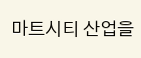마트시티 산업을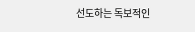선도하는 독보적인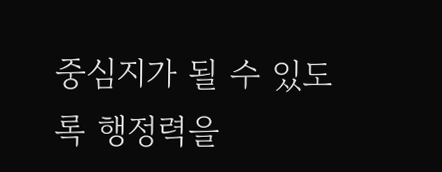중심지가 될 수 있도록 행정력을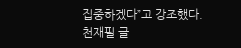집중하겠다”고 강조했다.
천재필 글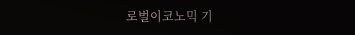로벌이코노믹 기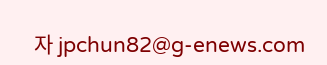자 jpchun82@g-enews.com